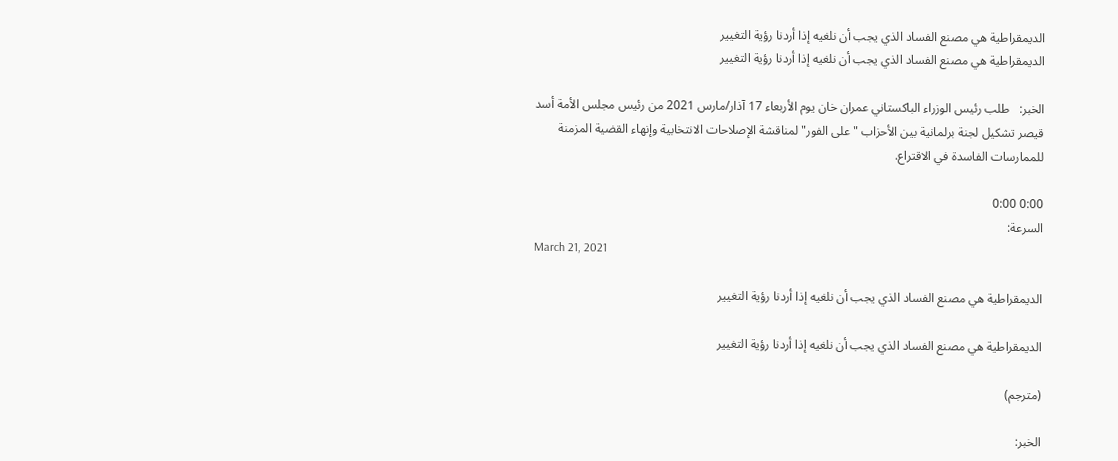الديمقراطية هي مصنع الفساد الذي يجب أن نلغيه إذا أردنا رؤية التغيير
الديمقراطية هي مصنع الفساد الذي يجب أن نلغيه إذا أردنا رؤية التغيير

الخبر:   طلب رئيس الوزراء الباكستاني عمران خان يوم الأربعاء 17 آذار/مارس 2021 من رئيس مجلس الأمة أسد قيصر تشكيل لجنة برلمانية بين الأحزاب "على الفور" لمناقشة الإصلاحات الانتخابية وإنهاء القضية المزمنة للممارسات الفاسدة في الاقتراع.

0:00 0:00
السرعة:
March 21, 2021

الديمقراطية هي مصنع الفساد الذي يجب أن نلغيه إذا أردنا رؤية التغيير

الديمقراطية هي مصنع الفساد الذي يجب أن نلغيه إذا أردنا رؤية التغيير

(مترجم)

الخبر: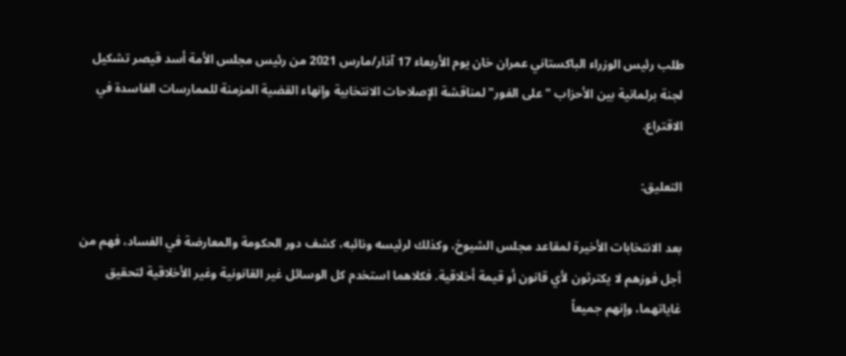طلب رئيس الوزراء الباكستاني عمران خان يوم الأربعاء 17 آذار/مارس 2021 من رئيس مجلس الأمة أسد قيصر تشكيل لجنة برلمانية بين الأحزاب "على الفور" لمناقشة الإصلاحات الانتخابية وإنهاء القضية المزمنة للممارسات الفاسدة في الاقتراع.

التعليق:

بعد الانتخابات الأخيرة لمقاعد مجلس الشيوخ، وكذلك لرئيسه ونائبه، كشف دور الحكومة والمعارضة في الفساد، فهم من أجل فوزهم لا يكترثون لأي قانون أو قيمة أخلاقية. فكلاهما استخدم كل الوسائل غير القانونية وغير الأخلاقية لتحقيق غاياتهما، وإنهم جميعاً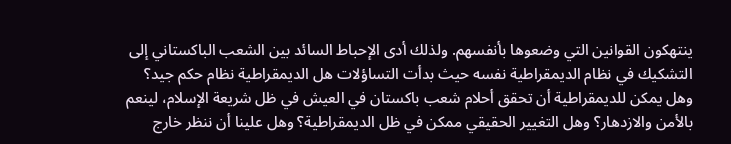ينتهكون القوانين التي وضعوها بأنفسهم. ولذلك أدى الإحباط السائد بين الشعب الباكستاني إلى التشكيك في نظام الديمقراطية نفسه حيث بدأت التساؤلات هل الديمقراطية نظام حكم جيد؟ وهل يمكن للديمقراطية أن تحقق أحلام شعب باكستان في العيش في ظل شريعة الإسلام، لينعم بالأمن والازدهار؟ وهل التغيير الحقيقي ممكن في ظل الديمقراطية؟ وهل علينا أن ننظر خارج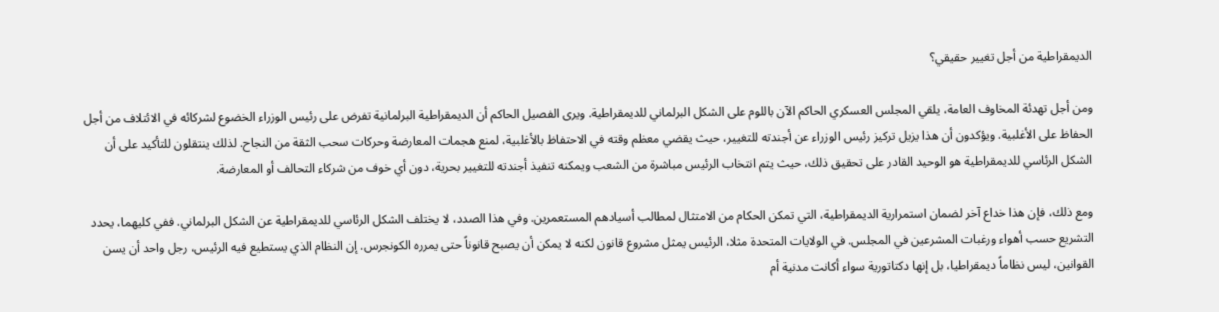الديمقراطية من أجل تغيير حقيقي؟

ومن أجل تهدئة المخاوف العامة، يلقي المجلس العسكري الحاكم الآن باللوم على الشكل البرلماني للديمقراطية. ويرى الفصيل الحاكم أن الديمقراطية البرلمانية تفرض على رئيس الوزراء الخضوع لشركائه في الائتلاف من أجل الحفاظ على الأغلبية. ويؤكدون أن هذا يزيل تركيز رئيس الوزراء عن أجندته للتغيير، حيث يقضي معظم وقته في الاحتفاظ بالأغلبية، لمنع هجمات المعارضة وحركات سحب الثقة من النجاح. لذلك ينتقلون للتأكيد على أن الشكل الرئاسي للديمقراطية هو الوحيد القادر على تحقيق ذلك، حيث يتم انتخاب الرئيس مباشرة من الشعب ويمكنه تنفيذ أجندته للتغيير بحرية، دون أي خوف من شركاء التحالف أو المعارضة.

ومع ذلك، فإن هذا خداع آخر لضمان استمرارية الديمقراطية، التي تمكن الحكام من الامتثال لمطالب أسيادهم المستعمرين. وفي هذا الصدد، لا يختلف الشكل الرئاسي للديمقراطية عن الشكل البرلماني. ففي كليهما، يحدد التشريع حسب أهواء ورغبات المشرعين في المجلس. في الولايات المتحدة مثلا، الرئيس يمثل مشروع قانون لكنه لا يمكن أن يصبح قانوناً حتى يمرره الكونجرس. إن النظام الذي يستطيع فيه الرئيس، رجل واحد أن يسن القوانين، ليس نظاماً ديمقراطيا، بل إنها دكتاتورية سواء أكانت مدنية أم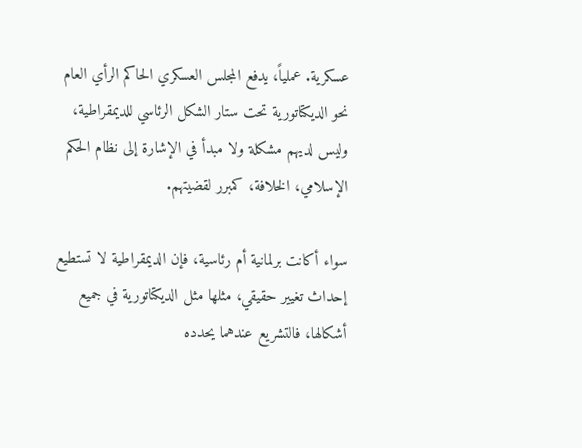عسكرية. عملياً، يدفع المجلس العسكري الحاكم الرأي العام نحو الديكتاتورية تحت ستار الشكل الرئاسي للديمقراطية، وليس لديهم مشكلة ولا مبدأ في الإشارة إلى نظام الحكم الإسلامي، الخلافة، كمبرر لقضيتهم.

سواء أكانت برلمانية أم رئاسية، فإن الديمقراطية لا تستطيع إحداث تغيير حقيقي، مثلها مثل الديكتاتورية في جميع أشكالها، فالتشريع عندهما يحدده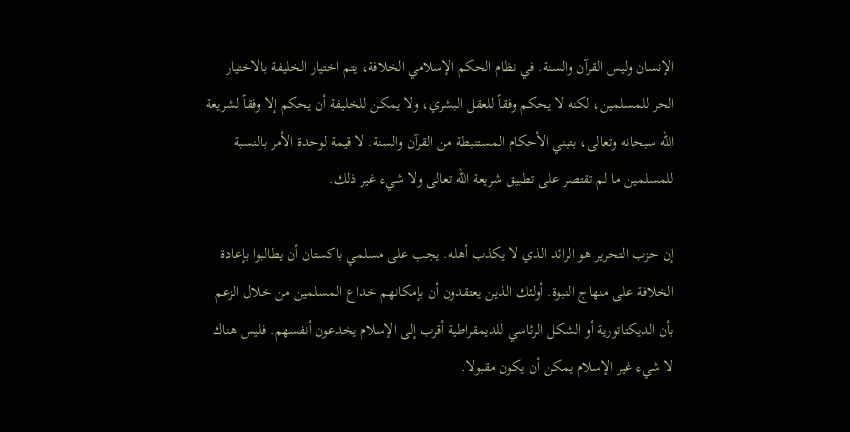الإنسان وليس القرآن والسنة. في نظام الحكم الإسلامي الخلافة، يتم اختيار الخليفة بالاختيار الحر للمسلمين، لكنه لا يحكم وفقاً للعقل البشري، ولا يمكن للخليفة أن يحكم إلا وفقاً لشريعة الله سبحانه وتعالى، بتبني الأحكام المستنبطة من القرآن والسنة. لا قيمة لوحدة الأمر بالنسبة للمسلمين ما لم تقتصر على تطبيق شريعة الله تعالى ولا شيء غير ذلك.

إن حزب التحرير هو الرائد الذي لا يكذب أهله. يجب على مسلمي باكستان أن يطالبوا بإعادة الخلافة على منهاج النبوة. أولئك الذين يعتقدون أن بإمكانهم خداع المسلمين من خلال الزعم بأن الديكتاتورية أو الشكل الرئاسي للديمقراطية أقرب إلى الإسلام يخدعون أنفسهم. فليس هناك لا شيء غير الإسلام يمكن أن يكون مقبولا.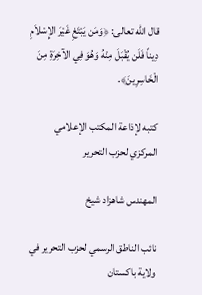قال الله تعالى: ﴿وَمَن يَبْتَغِ غَيْرَ الإِسْلاَمِ دِيناً فَلَن يُقْبَلَ مِنْهُ وَهُوَ فِي الآخِرَةِ مِنَ الْخَاسِرِينَ﴾.

كتبه لإذاعة المكتب الإعلامي المركزي لحزب التحرير

المهندس شاهزاد شيخ

نائب الناطق الرسمي لحزب التحرير في ولاية باكستان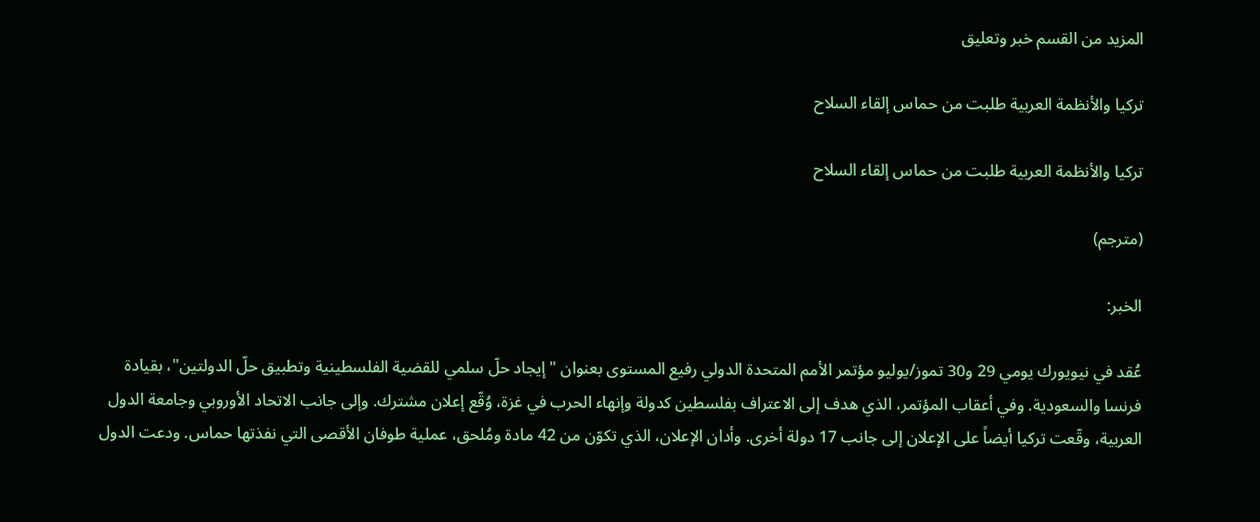المزيد من القسم خبر وتعليق

تركيا والأنظمة العربية طلبت من حماس إلقاء السلاح

تركيا والأنظمة العربية طلبت من حماس إلقاء السلاح

(مترجم)

الخبر:

عُقد في نيويورك يومي 29 و30 تموز/يوليو مؤتمر الأمم المتحدة الدولي رفيع المستوى بعنوان "إيجاد حلّ سلمي للقضية الفلسطينية وتطبيق حلّ الدولتين"، بقيادة فرنسا والسعودية. وفي أعقاب المؤتمر، الذي هدف إلى الاعتراف بفلسطين كدولة وإنهاء الحرب في غزة، وُقّع إعلان مشترك. وإلى جانب الاتحاد الأوروبي وجامعة الدول العربية، وقّعت تركيا أيضاً على الإعلان إلى جانب 17 دولة أخرى. وأدان الإعلان، الذي تكوّن من 42 مادة ومُلحق، عملية طوفان الأقصى التي نفذتها حماس. ودعت الدول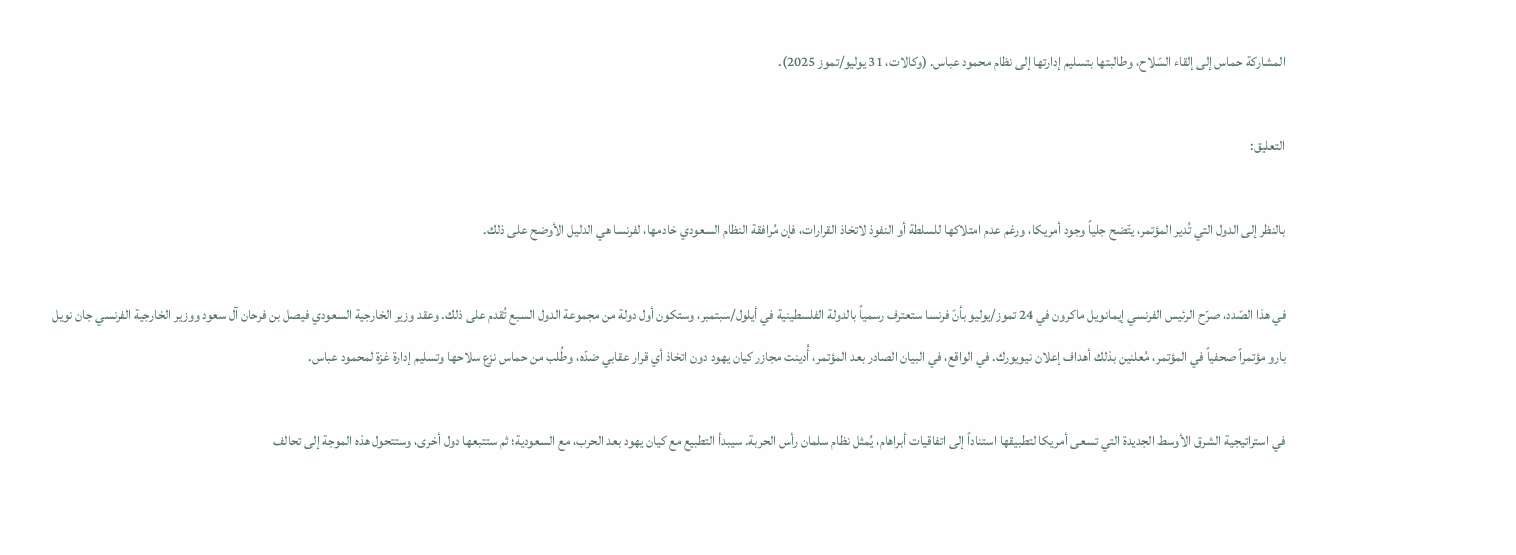المشاركة حماس إلى إلقاء السّلاح، وطالبتها بتسليم إدارتها إلى نظام محمود عباس. (وكالات، 31 يوليو/تموز 2025).

التعليق:

بالنظر إلى الدول التي تُدير المؤتمر، يتّضح جلياً وجود أمريكا، ورغم عدم امتلاكها للسلطة أو النفوذ لاتخاذ القرارات، فإن مُرافقة النظام السعودي خادمها، لفرنسا هي الدليل الأوضح على ذلك.

في هذا الصّدد، صرّح الرئيس الفرنسي إيمانويل ماكرون في 24 تموز/يوليو بأنّ فرنسا ستعترف رسمياً بالدولة الفلسطينية في أيلول/سبتمبر، وستكون أول دولة من مجموعة الدول السبع تُقدم على ذلك. وعقد وزير الخارجية السعودي فيصل بن فرحان آل سعود ووزير الخارجية الفرنسي جان نويل بارو مؤتمراً صحفياً في المؤتمر، مُعلنين بذلك أهداف إعلان نيويورك. في الواقع، في البيان الصادر بعد المؤتمر، أُدينت مجازر كيان يهود دون اتخاذ أي قرار عقابي ضدّه، وطُلب من حماس نزع سلاحها وتسليم إدارة غزة لمحمود عباس.

في استراتيجية الشرق الأوسط الجديدة التي تسعى أمريكا لتطبيقها استناداً إلى اتفاقيات أبراهام، يُمثل نظام سلمان رأس الحربة. سيبدأ التطبيع مع كيان يهود بعد الحرب، مع السعودية؛ ثم ستتبعها دول أخرى، وستتحول هذه الموجة إلى تحالف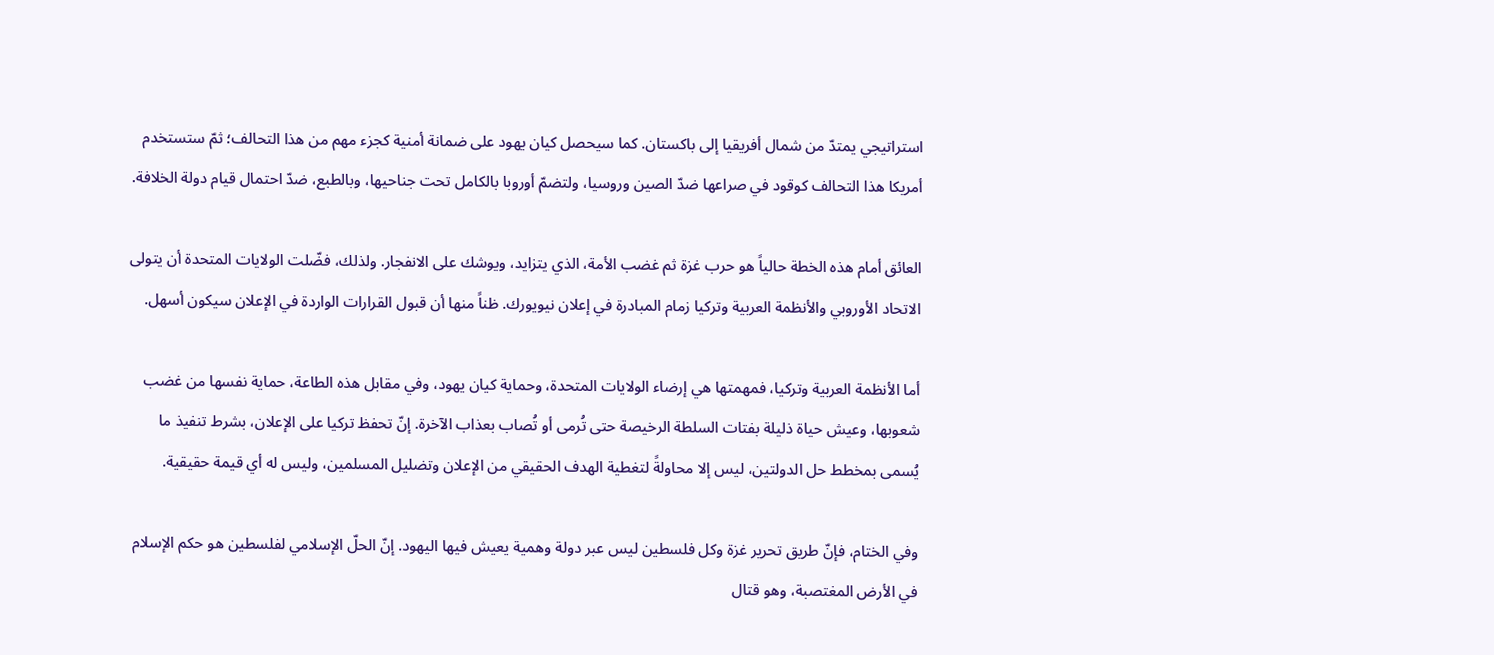استراتيجي يمتدّ من شمال أفريقيا إلى باكستان. كما سيحصل كيان يهود على ضمانة أمنية كجزء مهم من هذا التحالف؛ ثمّ ستستخدم أمريكا هذا التحالف كوقود في صراعها ضدّ الصين وروسيا، ولتضمّ أوروبا بالكامل تحت جناحيها، وبالطبع، ضدّ احتمال قيام دولة الخلافة.

العائق أمام هذه الخطة حالياً هو حرب غزة ثم غضب الأمة، الذي يتزايد، ويوشك على الانفجار. ولذلك، فضّلت الولايات المتحدة أن يتولى الاتحاد الأوروبي والأنظمة العربية وتركيا زمام المبادرة في إعلان نيويورك. ظناً منها أن قبول القرارات الواردة في الإعلان سيكون أسهل.

أما الأنظمة العربية وتركيا، فمهمتها هي إرضاء الولايات المتحدة، وحماية كيان يهود، وفي مقابل هذه الطاعة، حماية نفسها من غضب شعوبها، وعيش حياة ذليلة بفتات السلطة الرخيصة حتى تُرمى أو تُصاب بعذاب الآخرة. إنّ تحفظ تركيا على الإعلان، بشرط تنفيذ ما يُسمى بمخطط حل الدولتين، ليس إلا محاولةً لتغطية الهدف الحقيقي من الإعلان وتضليل المسلمين، وليس له أي قيمة حقيقية.

وفي الختام، فإنّ طريق تحرير غزة وكل فلسطين ليس عبر دولة وهمية يعيش فيها اليهود. إنّ الحلّ الإسلامي لفلسطين هو حكم الإسلام في الأرض المغتصبة، وهو قتال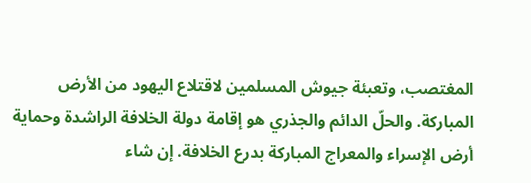المغتصب، وتعبئة جيوش المسلمين لاقتلاع اليهود من الأرض المباركة. والحلّ الدائم والجذري هو إقامة دولة الخلافة الراشدة وحماية أرض الإسراء والمعراج المباركة بدرع الخلافة. إن شاء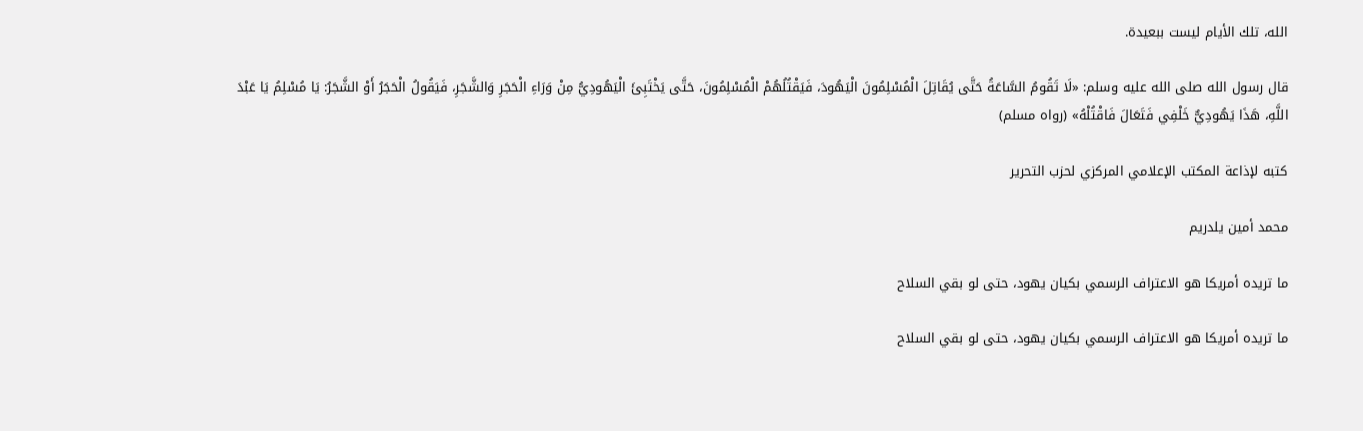الله، تلك الأيام ليست ببعيدة.

قال رسول الله صلى الله عليه وسلم: «لَا تَقُومُ السَّاعَةُ حَتَّى يُقَاتِلَ الْمُسْلِمُونَ الْيَهُودَ، فَيَقْتُلُهُمْ الْمُسْلِمُونَ، حَتَّى يَخْتَبِئَ الْيَهُودِيُّ مِنْ وَرَاءِ الْحَجَرِ وَالشَّجَرِ، فَيَقُولُ الْحَجَرُ أَوْ الشَّجَرُ: يَا مُسْلِمُ يَا عَبْدَ اللَّهِ، هَذَا يَهُودِيٌّ خَلْفِي فَتَعَالَ فَاقْتُلْهُ» (رواه مسلم)

كتبه لإذاعة المكتب الإعلامي المركزي لحزب التحرير

محمد أمين يلدريم

ما تريده أمريكا هو الاعتراف الرسمي بكيان يهود، حتى لو بقي السلاح

ما تريده أمريكا هو الاعتراف الرسمي بكيان يهود، حتى لو بقي السلاح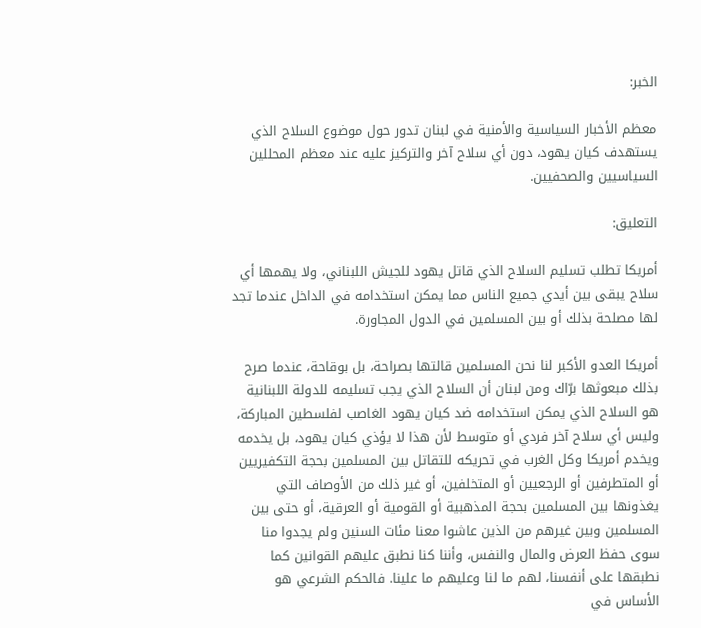الخبر:

معظم الأخبار السياسية والأمنية في لبنان تدور حول موضوع السلاح الذي يستهدف كيان يهود، دون أي سلاح آخر والتركيز عليه عند معظم المحللين السياسيين والصحفيين.

التعليق:

أمريكا تطلب تسليم السلاح الذي قاتل يهود للجيش اللبناني، ولا يهمها أي سلاح يبقى بين أيدي جميع الناس مما يمكن استخدامه في الداخل عندما تجد لها مصلحة بذلك أو بين المسلمين في الدول المجاورة.

أمريكا العدو الأكبر لنا نحن المسلمين قالتها بصراحة، بل بوقاحة، عندما صرح بذلك مبعوثها برّاك ومن لبنان أن السلاح الذي يجب تسليمه للدولة اللبنانية هو السلاح الذي يمكن استخدامه ضد كيان يهود الغاصب لفلسطين المباركة، وليس أي سلاح آخر فردي أو متوسط لأن هذا لا يؤذي كيان يهود، بل يخدمه ويخدم أمريكا وكل الغرب في تحريكه للتقاتل بين المسلمين بحجة التكفيريين أو المتطرفين أو الرجعيين أو المتخلفين، أو غير ذلك من الأوصاف التي يغذونها بين المسلمين بحجة المذهبية أو القومية أو العرقية، أو حتى بين المسلمين وبين غيرهم من الذين عاشوا معنا مئات السنين ولم يجدوا منا سوى حفظ العرض والمال والنفس، وأننا كنا نطبق عليهم القوانين كما نطبقها على أنفسنا، لهم ما لنا وعليهم ما علينا. فالحكم الشرعي هو الأساس في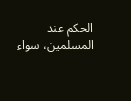الحكم عند المسلمين، سواء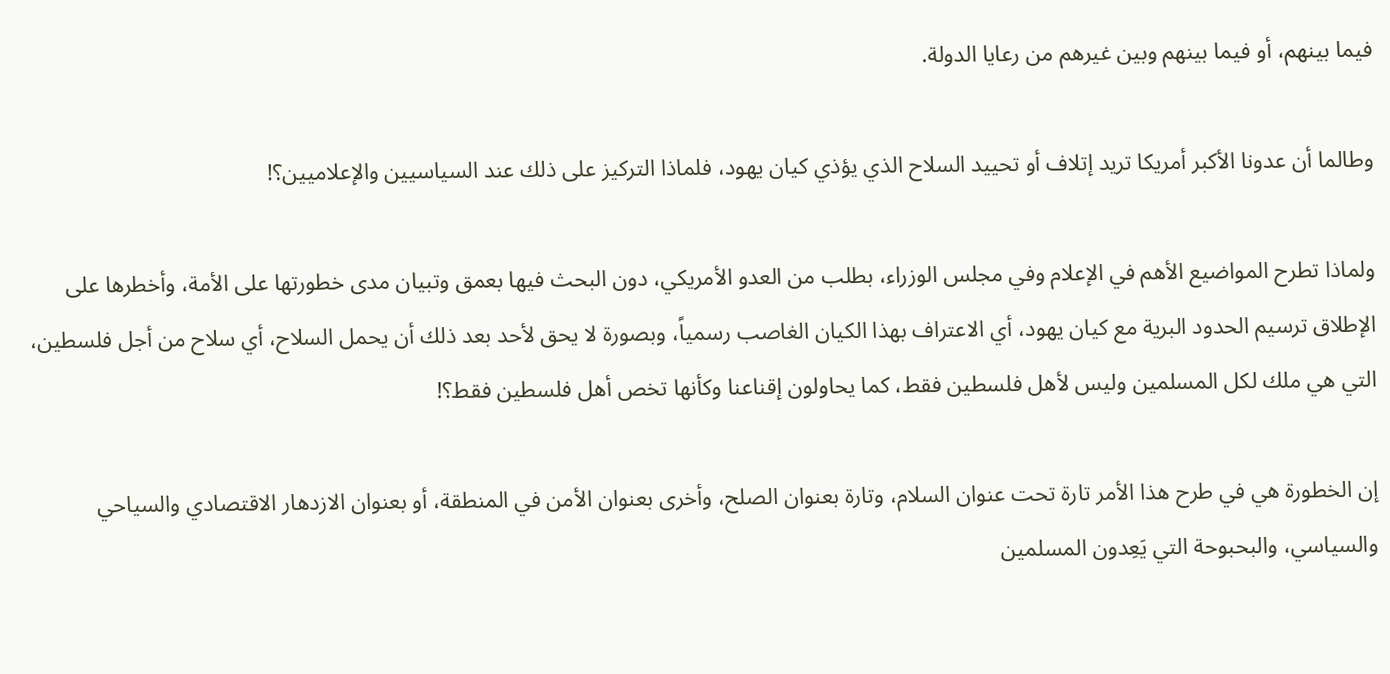فيما بينهم، أو فيما بينهم وبين غيرهم من رعايا الدولة.

وطالما أن عدونا الأكبر أمريكا تريد إتلاف أو تحييد السلاح الذي يؤذي كيان يهود، فلماذا التركيز على ذلك عند السياسيين والإعلاميين؟!

ولماذا تطرح المواضيع الأهم في الإعلام وفي مجلس الوزراء، بطلب من العدو الأمريكي، دون البحث فيها بعمق وتبيان مدى خطورتها على الأمة، وأخطرها على الإطلاق ترسيم الحدود البرية مع كيان يهود، أي الاعتراف بهذا الكيان الغاصب رسمياً، وبصورة لا يحق لأحد بعد ذلك أن يحمل السلاح، أي سلاح من أجل فلسطين، التي هي ملك لكل المسلمين وليس لأهل فلسطين فقط، كما يحاولون إقناعنا وكأنها تخص أهل فلسطين فقط؟!

إن الخطورة هي في طرح هذا الأمر تارة تحت عنوان السلام، وتارة بعنوان الصلح، وأخرى بعنوان الأمن في المنطقة، أو بعنوان الازدهار الاقتصادي والسياحي والسياسي، والبحبوحة التي يَعِدون المسلمين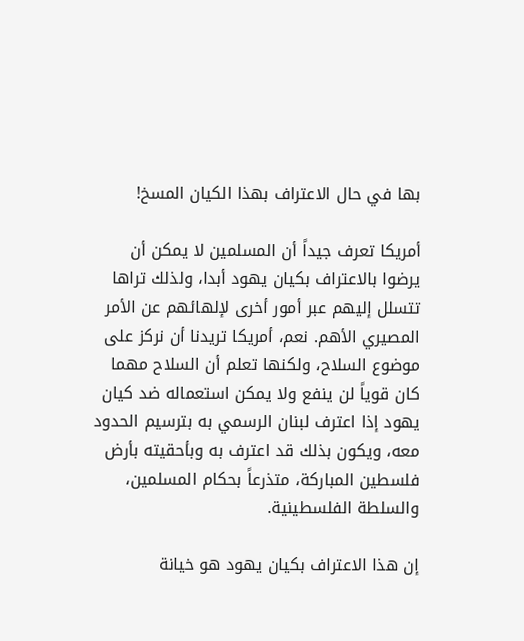بها في حال الاعتراف بهذا الكيان المسخ!

أمريكا تعرف جيداً أن المسلمين لا يمكن أن يرضوا بالاعتراف بكيان يهود أبدا، ولذلك تراها تتسلل إليهم عبر أمور أخرى لإلهائهم عن الأمر المصيري الأهم. نعم، أمريكا تريدنا أن نركز على موضوع السلاح، ولكنها تعلم أن السلاح مهما كان قوياً لن ينفع ولا يمكن استعماله ضد كيان يهود إذا اعترف لبنان الرسمي به بترسيم الحدود معه، ويكون بذلك قد اعترف به وبأحقيته بأرض فلسطين المباركة، متذرعاً بحكام المسلمين، والسلطة الفلسطينية.

إن هذا الاعتراف بكيان يهود هو خيانة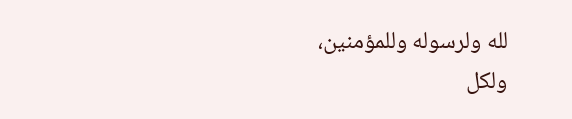لله ولرسوله وللمؤمنين، ولكل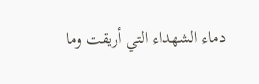دماء الشهداء التي أريقت وما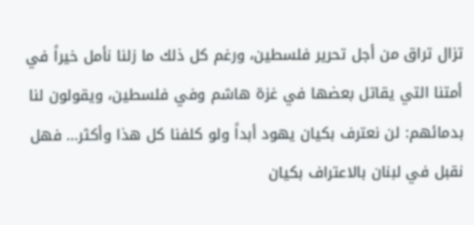تزال تراق من أجل تحرير فلسطين، ورغم كل ذلك ما زلنا نأمل خيراً في أمتنا التي يقاتل بعضها في غزة هاشم وفي فلسطين، ويقولون لنا بدمائهم: لن نعترف بكيان يهود أبداً ولو كلفنا كل هذا وأكثر... فهل نقبل في لبنان بالاعتراف بكيان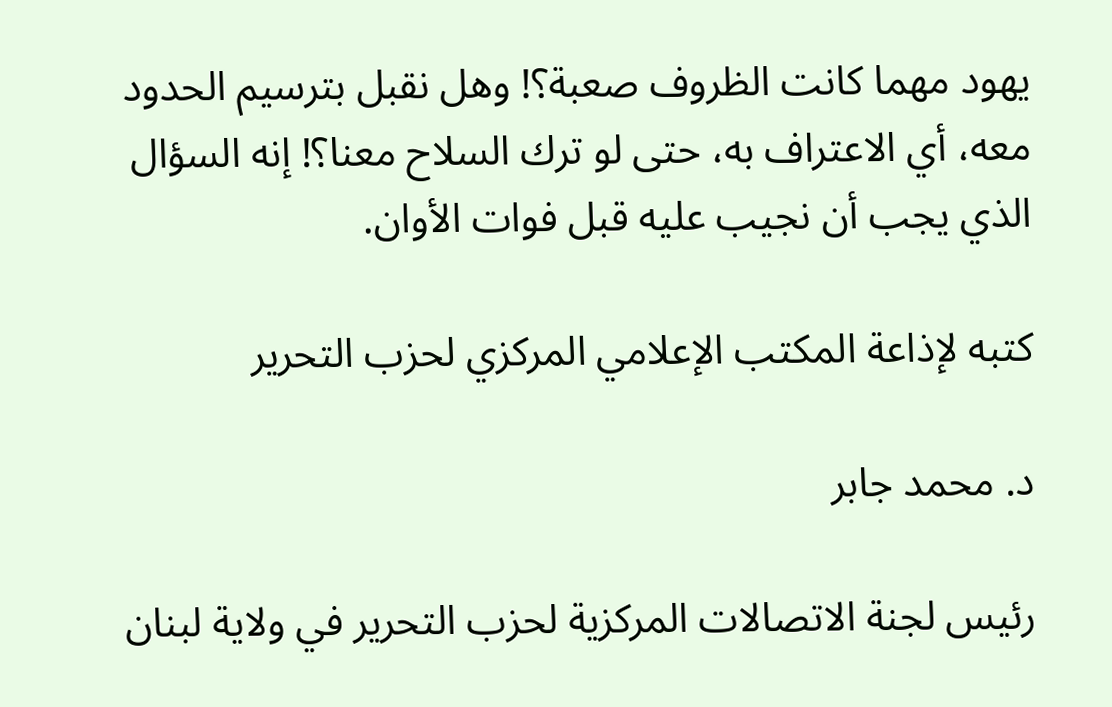يهود مهما كانت الظروف صعبة؟! وهل نقبل بترسيم الحدود معه، أي الاعتراف به، حتى لو ترك السلاح معنا؟! إنه السؤال الذي يجب أن نجيب عليه قبل فوات الأوان.

كتبه لإذاعة المكتب الإعلامي المركزي لحزب التحرير

د. محمد جابر

رئيس لجنة الاتصالات المركزية لحزب التحرير في ولاية لبنان